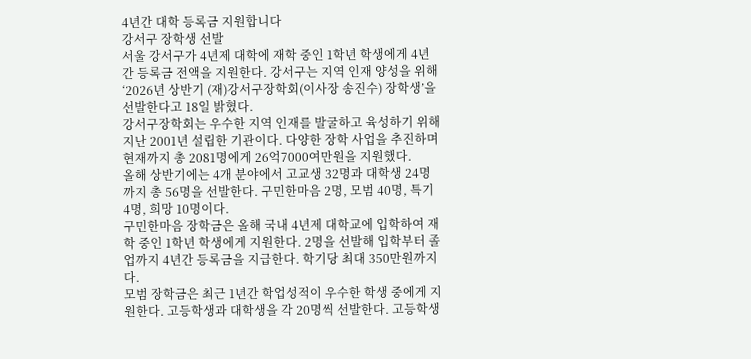4년간 대학 등록금 지원합니다
강서구 장학생 선발
서울 강서구가 4년제 대학에 재학 중인 1학년 학생에게 4년간 등록금 전액을 지원한다. 강서구는 지역 인재 양성을 위해 ‘2026년 상반기 (재)강서구장학회(이사장 송진수) 장학생’을 선발한다고 18일 밝혔다.
강서구장학회는 우수한 지역 인재를 발굴하고 육성하기 위해 지난 2001년 설립한 기관이다. 다양한 장학 사업을 추진하며 현재까지 총 2081명에게 26억7000여만원을 지원했다.
올해 상반기에는 4개 분야에서 고교생 32명과 대학생 24명까지 총 56명을 선발한다. 구민한마음 2명, 모범 40명, 특기 4명, 희망 10명이다.
구민한마음 장학금은 올해 국내 4년제 대학교에 입학하여 재학 중인 1학년 학생에게 지원한다. 2명을 선발해 입학부터 졸업까지 4년간 등록금을 지급한다. 학기당 최대 350만원까지다.
모범 장학금은 최근 1년간 학업성적이 우수한 학생 중에게 지원한다. 고등학생과 대학생을 각 20명씩 선발한다. 고등학생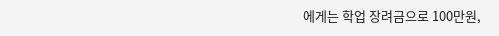에게는 학업 장려금으로 100만원,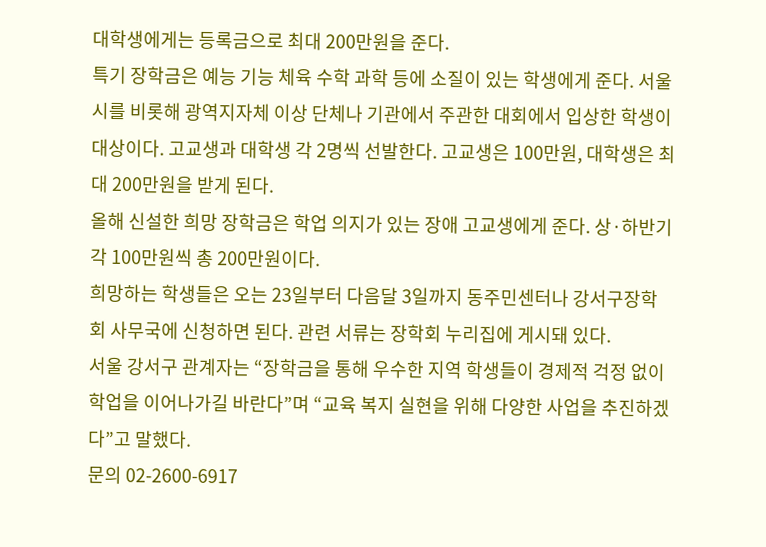대학생에게는 등록금으로 최대 200만원을 준다.
특기 장학금은 예능 기능 체육 수학 과학 등에 소질이 있는 학생에게 준다. 서울시를 비롯해 광역지자체 이상 단체나 기관에서 주관한 대회에서 입상한 학생이 대상이다. 고교생과 대학생 각 2명씩 선발한다. 고교생은 100만원, 대학생은 최대 200만원을 받게 된다.
올해 신설한 희망 장학금은 학업 의지가 있는 장애 고교생에게 준다. 상·하반기 각 100만원씩 총 200만원이다.
희망하는 학생들은 오는 23일부터 다음달 3일까지 동주민센터나 강서구장학회 사무국에 신청하면 된다. 관련 서류는 장학회 누리집에 게시돼 있다.
서울 강서구 관계자는 “장학금을 통해 우수한 지역 학생들이 경제적 걱정 없이 학업을 이어나가길 바란다”며 “교육 복지 실현을 위해 다양한 사업을 추진하겠다”고 말했다.
문의 02-2600-6917